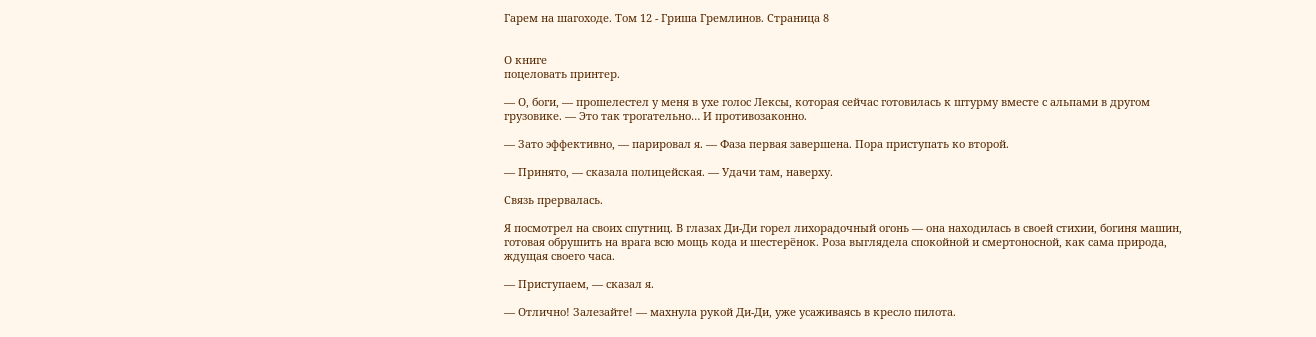Гарем на шагоходе. Том 12 - Гриша Гремлинов. Страница 8


О книге
поцеловать принтер.

— О, боги, — прошелестел у меня в ухе голос Лексы, которая сейчас готовилась к штурму вместе с альпами в другом грузовике. — Это так трогательно… И противозаконно.

— Зато эффективно, — парировал я. — Фаза первая завершена. Пора приступать ко второй.

— Принято, — сказала полицейская. — Удачи там, наверху.

Связь прервалась.

Я посмотрел на своих спутниц. В глазах Ди-Ди горел лихорадочный огонь — она находилась в своей стихии, богиня машин, готовая обрушить на врага всю мощь кода и шестерёнок. Роза выглядела спокойной и смертоносной, как сама природа, ждущая своего часа.

— Приступаем, — сказал я.

— Отлично! Залезайте! — махнула рукой Ди-Ди, уже усаживаясь в кресло пилота.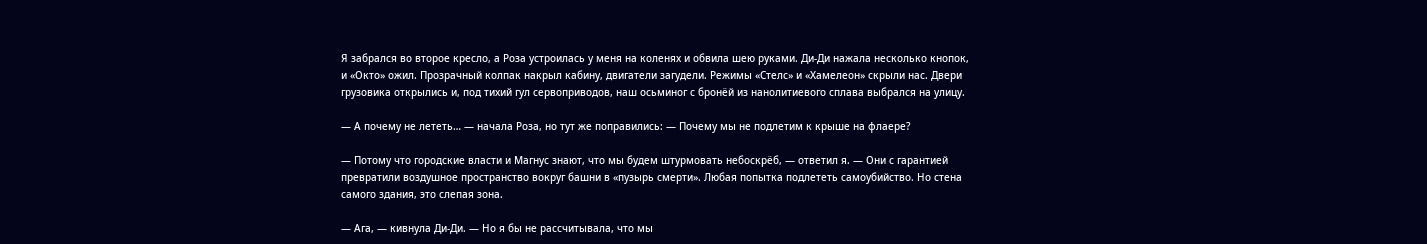Я забрался во второе кресло, а Роза устроилась у меня на коленях и обвила шею руками. Ди-Ди нажала несколько кнопок, и «Окто» ожил. Прозрачный колпак накрыл кабину, двигатели загудели. Режимы «Стелс» и «Хамелеон» скрыли нас. Двери грузовика открылись и, под тихий гул сервоприводов, наш осьминог с бронёй из нанолитиевого сплава выбрался на улицу.

— А почему не лететь… — начала Роза, но тут же поправились: — Почему мы не подлетим к крыше на флаере?

— Потому что городские власти и Магнус знают, что мы будем штурмовать небоскрёб, — ответил я. — Они с гарантией превратили воздушное пространство вокруг башни в «пузырь смерти». Любая попытка подлететь самоубийство. Но стена самого здания, это слепая зона.

— Ага, — кивнула Ди-Ди. — Но я бы не рассчитывала, что мы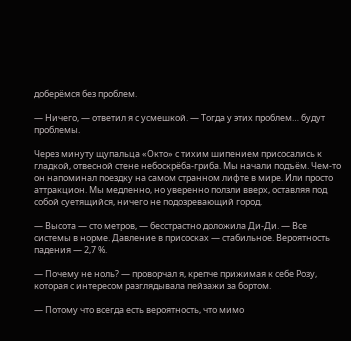доберёмся без проблем.

— Ничего, — ответил я с усмешкой. — Тогда у этих проблем… будут проблемы.

Через минуту щупальца «Окто» с тихим шипением присосались к гладкой, отвесной стене небоскрёба-гриба. Мы начали подъём. Чем-то он напоминал поездку на самом странном лифте в мире. Или просто аттракцион. Мы медленно, но уверенно ползли вверх, оставляя под собой суетящийся, ничего не подозревающий город.

— Высота — сто метров, — бесстрастно доложила Ди-Ди. — Все системы в норме. Давление в присосках — стабильное. Вероятность падения — 2,7 %.

— Почему не ноль? — проворчал я, крепче прижимая к себе Розу, которая с интересом разглядывала пейзажи за бортом.

— Потому что всегда есть вероятность, что мимо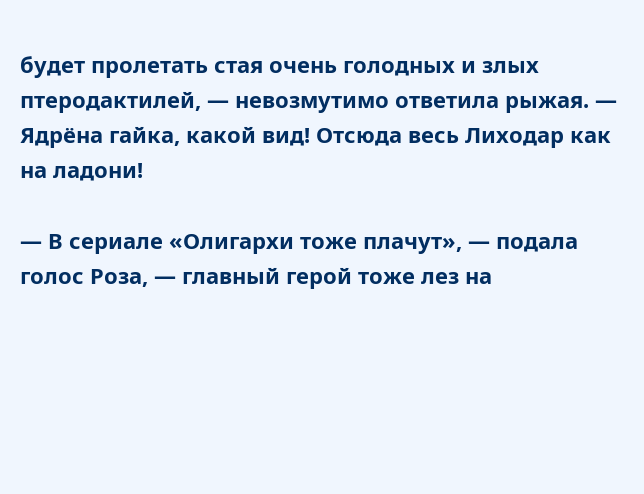будет пролетать стая очень голодных и злых птеродактилей, — невозмутимо ответила рыжая. — Ядрёна гайка, какой вид! Отсюда весь Лиходар как на ладони!

— В сериале «Олигархи тоже плачут», — подала голос Роза, — главный герой тоже лез на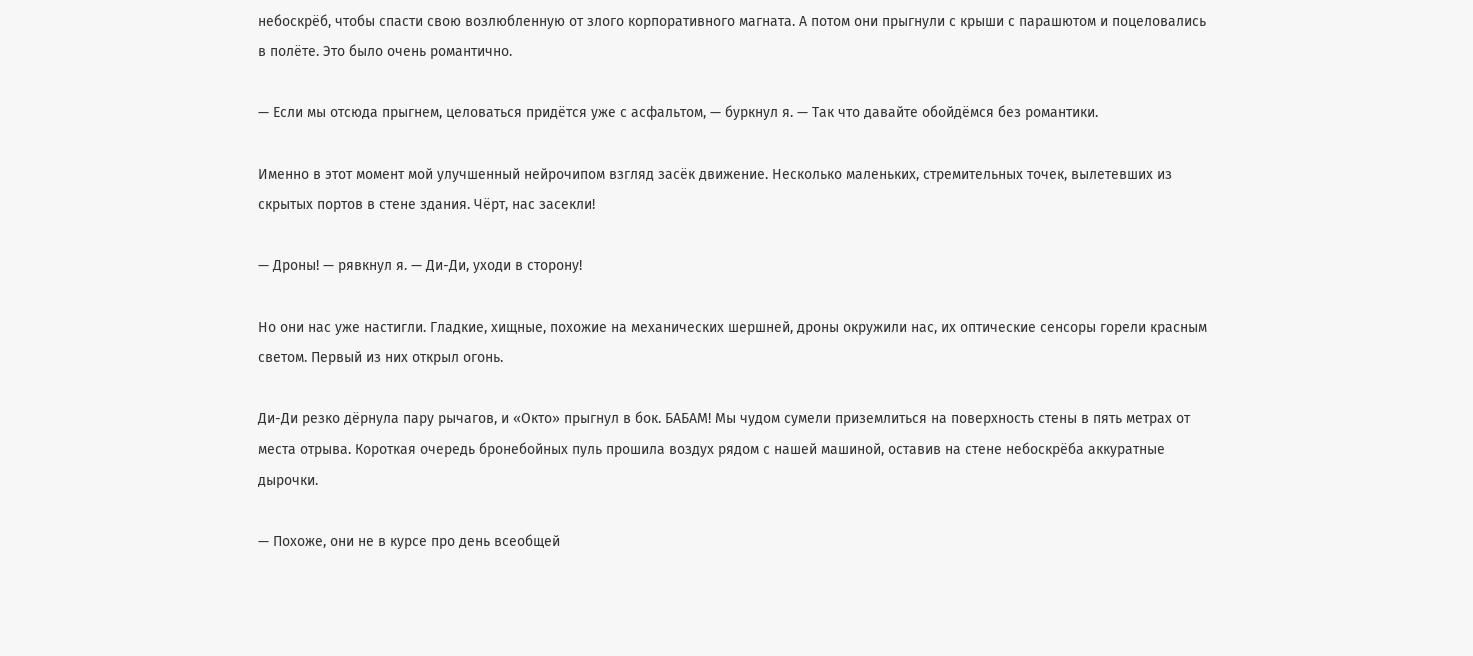небоскрёб, чтобы спасти свою возлюбленную от злого корпоративного магната. А потом они прыгнули с крыши с парашютом и поцеловались в полёте. Это было очень романтично.

— Если мы отсюда прыгнем, целоваться придётся уже с асфальтом, — буркнул я. — Так что давайте обойдёмся без романтики.

Именно в этот момент мой улучшенный нейрочипом взгляд засёк движение. Несколько маленьких, стремительных точек, вылетевших из скрытых портов в стене здания. Чёрт, нас засекли!

— Дроны! — рявкнул я. — Ди-Ди, уходи в сторону!

Но они нас уже настигли. Гладкие, хищные, похожие на механических шершней, дроны окружили нас, их оптические сенсоры горели красным светом. Первый из них открыл огонь.

Ди-Ди резко дёрнула пару рычагов, и «Окто» прыгнул в бок. БАБАМ! Мы чудом сумели приземлиться на поверхность стены в пять метрах от места отрыва. Короткая очередь бронебойных пуль прошила воздух рядом с нашей машиной, оставив на стене небоскрёба аккуратные дырочки.

— Похоже, они не в курсе про день всеобщей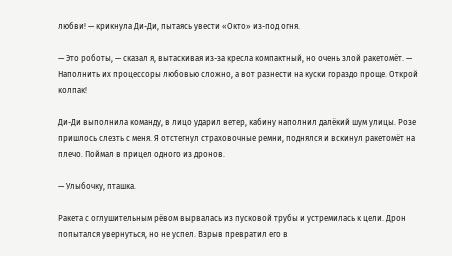любви! — крикнула Ди-Ди, пытаясь увести «Окто» из-под огня.

— Это роботы, — сказал я, вытаскивая из-за кресла компактный, но очень злой ракетомёт. — Наполнить их процессоры любовью сложно, а вот разнести на куски гораздо проще. Открой колпак!

Ди-Ди выполнила команду, в лицо ударил ветер, кабину наполнил далёкий шум улицы. Розе пришлось слезть с меня. Я отстегнул страховочные ремни, поднялся и вскинул ракетомёт на плечо. Поймал в прицел одного из дронов.

— Улыбочку, пташка.

Ракета с оглушительным рёвом вырвалась из пусковой трубы и устремилась к цели. Дрон попытался увернуться, но не успел. Взрыв превратил его в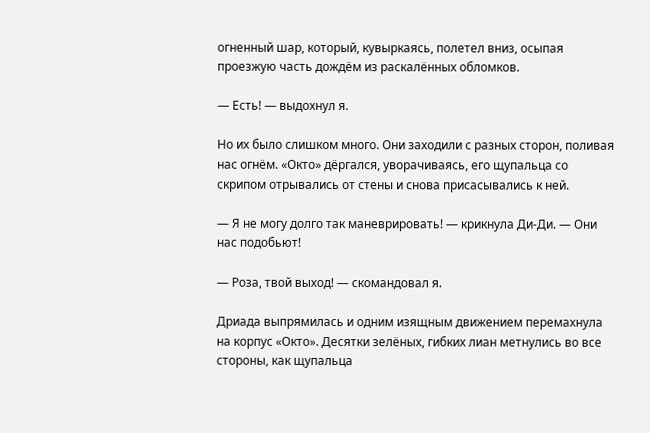огненный шар, который, кувыркаясь, полетел вниз, осыпая проезжую часть дождём из раскалённых обломков.

— Есть! — выдохнул я.

Но их было слишком много. Они заходили с разных сторон, поливая нас огнём. «Окто» дёргался, уворачиваясь, его щупальца со скрипом отрывались от стены и снова присасывались к ней.

— Я не могу долго так маневрировать! — крикнула Ди-Ди. — Они нас подобьют!

— Роза, твой выход! — скомандовал я.

Дриада выпрямилась и одним изящным движением перемахнула на корпус «Окто». Десятки зелёных, гибких лиан метнулись во все стороны, как щупальца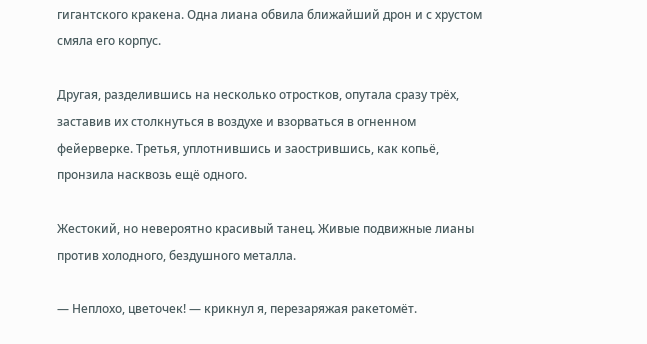гигантского кракена. Одна лиана обвила ближайший дрон и с хрустом смяла его корпус.

Другая, разделившись на несколько отростков, опутала сразу трёх, заставив их столкнуться в воздухе и взорваться в огненном фейерверке. Третья, уплотнившись и заострившись, как копьё, пронзила насквозь ещё одного.

Жестокий, но невероятно красивый танец. Живые подвижные лианы против холодного, бездушного металла.

— Неплохо, цветочек! — крикнул я, перезаряжая ракетомёт.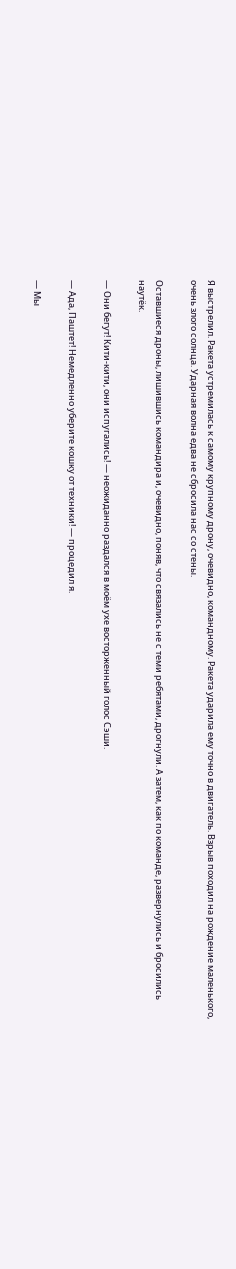Я выстрелил. Ракета устремилась к самому крупному дрону, очевидно, командному. Ракета ударила ему точно в двигатель. Взрыв походил на рождение маленького, очень злого солнца. Ударная волна едва не сбросила нас со стены.

Оставшиеся дроны, лишившись командира и, очевидно, поняв, что связались не с теми ребятами, дрогнули. А затем, как по команде, развернулись и бросились наутёк.

— Они бегут! Кити-кити, они испугались! — неожиданно раздался в моём ухе восторженный голос Сэши.

— Ада, Паштет! Немедленно уберите кошку от техники! — процедил я.

— Мы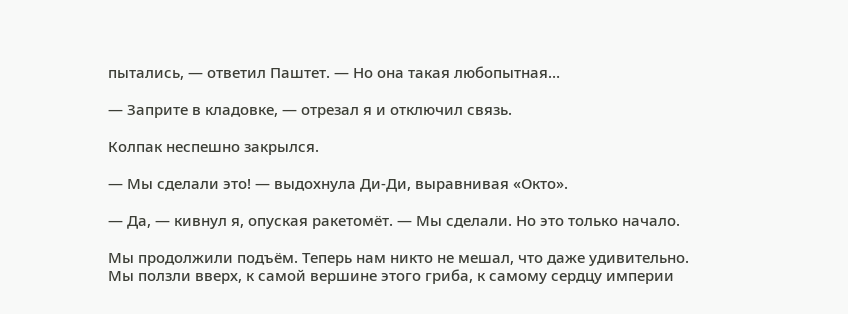пытались, — ответил Паштет. — Но она такая любопытная…

— Заприте в кладовке, — отрезал я и отключил связь.

Колпак неспешно закрылся.

— Мы сделали это! — выдохнула Ди-Ди, выравнивая «Окто».

— Да, — кивнул я, опуская ракетомёт. — Мы сделали. Но это только начало.

Мы продолжили подъём. Теперь нам никто не мешал, что даже удивительно. Мы ползли вверх, к самой вершине этого гриба, к самому сердцу империи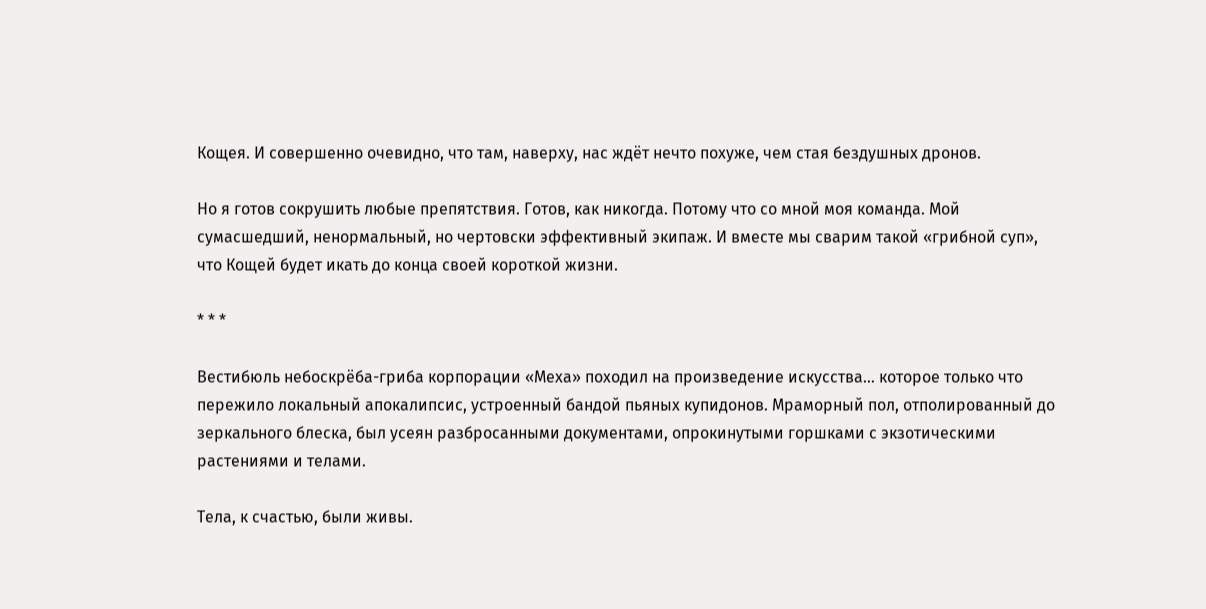Кощея. И совершенно очевидно, что там, наверху, нас ждёт нечто похуже, чем стая бездушных дронов.

Но я готов сокрушить любые препятствия. Готов, как никогда. Потому что со мной моя команда. Мой сумасшедший, ненормальный, но чертовски эффективный экипаж. И вместе мы сварим такой «грибной суп», что Кощей будет икать до конца своей короткой жизни.

* * *

Вестибюль небоскрёба-гриба корпорации «Меха» походил на произведение искусства… которое только что пережило локальный апокалипсис, устроенный бандой пьяных купидонов. Мраморный пол, отполированный до зеркального блеска, был усеян разбросанными документами, опрокинутыми горшками с экзотическими растениями и телами.

Тела, к счастью, были живы.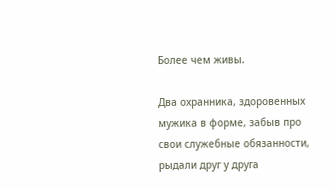Более чем живы.

Два охранника, здоровенных мужика в форме, забыв про свои служебные обязанности, рыдали друг у друга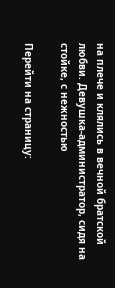на плече и клялись в вечной братской любви. Девушка-администратор, сидя на стойке, с нежностью

Перейти на страницу: